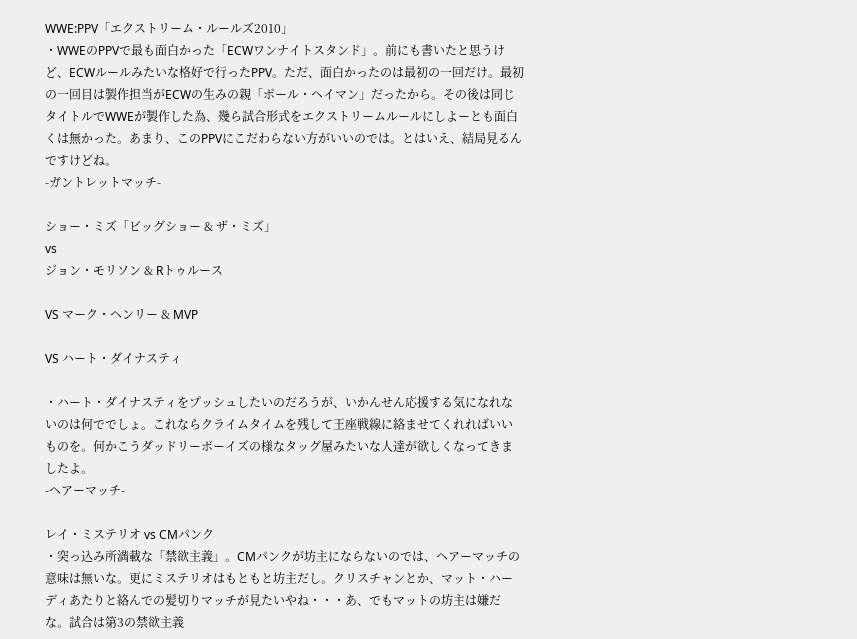WWE:PPV「エクストリーム・ルールズ2010」
・WWEのPPVで最も面白かった「ECWワンナイトスタンド」。前にも書いたと思うけど、ECWルールみたいな格好で行ったPPV。ただ、面白かったのは最初の一回だけ。最初の一回目は製作担当がECWの生みの親「ポール・ヘイマン」だったから。その後は同じタイトルでWWEが製作した為、幾ら試合形式をエクストリームルールにしよーとも面白くは無かった。あまり、このPPVにこだわらない方がいいのでは。とはいえ、結局見るんですけどね。
-ガントレットマッチ-

ショー・ミズ「ビッグショー & ザ・ミズ」
vs
ジョン・モリソン & Rトゥルース

VS マーク・ヘンリー & MVP

VS ハート・ダイナスティ

・ハート・ダイナスティをプッシュしたいのだろうが、いかんせん応援する気になれないのは何ででしょ。これならクライムタイムを残して王座戦線に絡ませてくれればいいものを。何かこうダッドリーボーイズの様なタッグ屋みたいな人達が欲しくなってきましたよ。
-ヘアーマッチ-

レイ・ミステリオ vs CMパンク
・突っ込み所満載な「禁欲主義」。CMパンクが坊主にならないのでは、ヘアーマッチの意味は無いな。更にミステリオはもともと坊主だし。クリスチャンとか、マット・ハーディあたりと絡んでの髪切りマッチが見たいやね・・・あ、でもマットの坊主は嫌だな。試合は第3の禁欲主義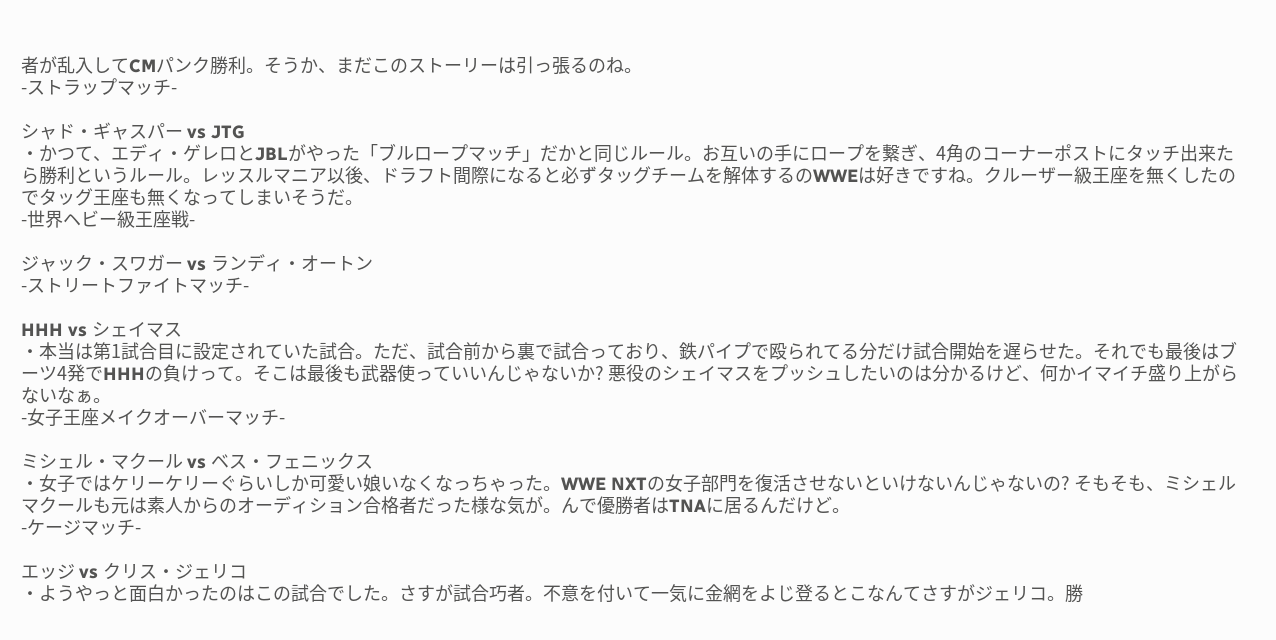者が乱入してCMパンク勝利。そうか、まだこのストーリーは引っ張るのね。
-ストラップマッチ-

シャド・ギャスパー vs JTG
・かつて、エディ・ゲレロとJBLがやった「ブルロープマッチ」だかと同じルール。お互いの手にロープを繋ぎ、4角のコーナーポストにタッチ出来たら勝利というルール。レッスルマニア以後、ドラフト間際になると必ずタッグチームを解体するのWWEは好きですね。クルーザー級王座を無くしたのでタッグ王座も無くなってしまいそうだ。
-世界ヘビー級王座戦-

ジャック・スワガー vs ランディ・オートン
-ストリートファイトマッチ-

HHH vs シェイマス
・本当は第1試合目に設定されていた試合。ただ、試合前から裏で試合っており、鉄パイプで殴られてる分だけ試合開始を遅らせた。それでも最後はブーツ4発でHHHの負けって。そこは最後も武器使っていいんじゃないか? 悪役のシェイマスをプッシュしたいのは分かるけど、何かイマイチ盛り上がらないなぁ。
-女子王座メイクオーバーマッチ-

ミシェル・マクール vs ベス・フェニックス
・女子ではケリーケリーぐらいしか可愛い娘いなくなっちゃった。WWE NXTの女子部門を復活させないといけないんじゃないの? そもそも、ミシェルマクールも元は素人からのオーディション合格者だった様な気が。んで優勝者はTNAに居るんだけど。
-ケージマッチ-

エッジ vs クリス・ジェリコ
・ようやっと面白かったのはこの試合でした。さすが試合巧者。不意を付いて一気に金網をよじ登るとこなんてさすがジェリコ。勝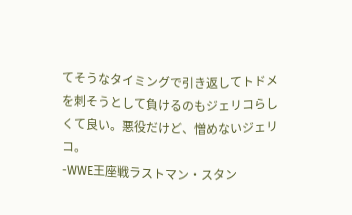てそうなタイミングで引き返してトドメを刺そうとして負けるのもジェリコらしくて良い。悪役だけど、憎めないジェリコ。
-WWE王座戦ラストマン・スタン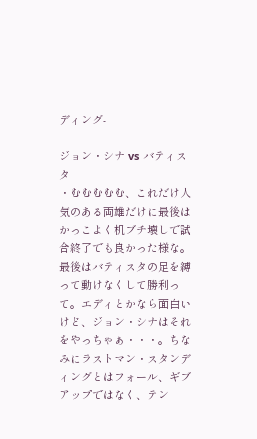ディング-

ジョン・シナ vs バティスタ
・むむむむむ、これだけ人気のある両雄だけに最後はかっこよく机ブチ壊しで試合終了でも良かった様な。最後はバティスタの足を縛って動けなくして勝利って。エディとかなら面白いけど、ジョン・シナはそれをやっちゃぁ・・・。ちなみにラストマン・スタンディングとはフォール、ギブアップではなく、テン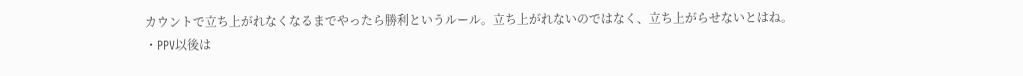カウントで立ち上がれなくなるまでやったら勝利というルール。立ち上がれないのではなく、立ち上がらせないとはね。
・PPV以後は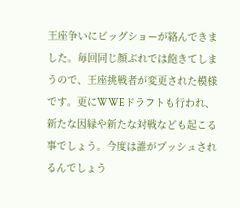王座争いにビッグショーが絡んできました。毎回同じ顔ぶれでは飽きてしまうので、王座挑戦者が変更された模様です。更にWWEドラフトも行われ、新たな因縁や新たな対戦なども起こる事でしょう。今度は誰がプッシュされるんでしょう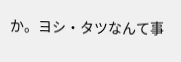か。ヨシ・タツなんて事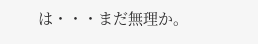は・・・まだ無理か。